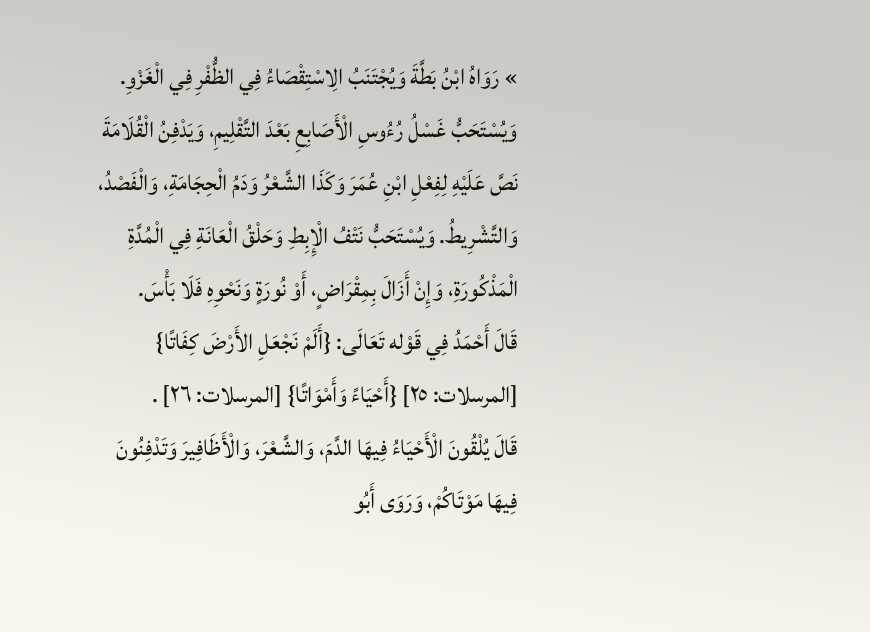» رَوَاهُ ابْنُ بَطَّةَ وَيُجْتَنَبُ الِاسْتِقْصَاءُ فِي الظُّفْرِ فِي الْغَزْوِ.
وَيُسْتَحَبُّ غَسْلُ رُءُوسِ الْأَصَابِعِ بَعْدَ التَّقْلِيمِ، وَيَدْفِنُ الْقُلَامَةَ نَصَّ عَلَيْهِ لِفِعْلِ ابْنِ عُمَرَ وَكَذَا الشَّعْرُ وَدَمُ الْحِجَامَةِ، وَالْفَصْدُ، وَالتَّشْرِيطُ. وَيُسْتَحَبُّ نَتْفُ الْإِبِطِ وَحَلْقُ الْعَانَةِ فِي الْمُدَّةِ الْمَذْكُورَةِ، وَإِنْ أَزَالَ بِمِقْرَاضٍ، أَوْ نُورَةٍ وَنَحْوِهِ فَلَا بَأْسَ.
قَالَ أَحْمَدُ فِي قَوْله تَعَالَى: {أَلَمْ نَجْعَلِ الأَرْضَ كِفَاتًا} [المرسلات: ٢٥] {أَحْيَاءً وَأَمْوَاتًا} [المرسلات: ٢٦] .
قَالَ يُلْقُونَ الْأَحْيَاءُ فِيهَا الدَّمَ، وَالشَّعْرَ، وَالْأَظَافِيرَ وَتَدْفِنُونَ فِيهَا مَوْتَاكُمْ، وَرَوَى أَبُو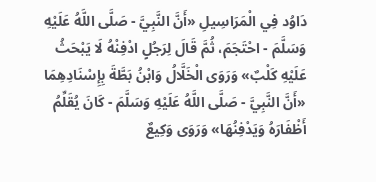دَاوُد فِي الْمَرَاسِيلِ «أَنَّ النَّبِيَّ - صَلَّى اللَّهُ عَلَيْهِ وَسَلَّمَ - احْتَجَمَ، ثُمَّ قَالَ لِرَجُلٍ ادْفِنْهُ لَا يَبْحَثُ عَلَيْهِ كَلْبٌ» وَرَوَى الْخَلَّالُ وَابْنُ بَطَّةَ بِإِسْنَادِهِمَا «أَنَّ النَّبِيَّ - صَلَّى اللَّهُ عَلَيْهِ وَسَلَّمَ - كَانَ يُقَلِّمُ أَظْفَارَهُ وَيَدْفِنُهَا» وَرَوَى وَكِيعٌ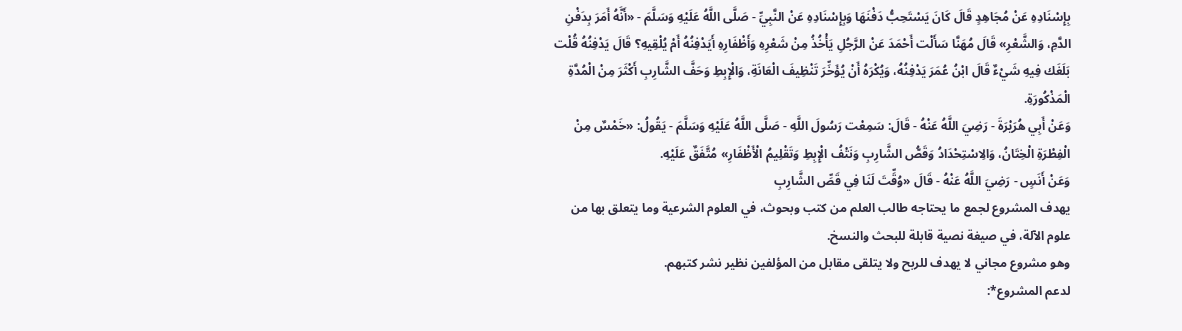بِإِسْنَادِهِ عَنْ مُجَاهِدٍ قَالَ كَانَ يَسْتَحِبُّ دَفْنَهَا وَبِإِسْنَادِهِ عَنْ النَّبِيِّ - صَلَّى اللَّهُ عَلَيْهِ وَسَلَّمَ - «أَنَّهُ أَمَرَ بِدَفْنِ الدَّمِ، وَالشَّعْرِ» قَالَ مُهَنَّا سَأَلْت أَحْمَدَ عَنْ الرَّجُلِ يَأْخُذُ مِنْ شَعْرِهِ وَأَظْفَارِهِ أَيَدْفِنُهُ أَمْ يُلْقِيهِ؟ قَالَ يَدْفِنُهُ قُلْت بَلَغَك فِيهِ شَيْءٌ قَالَ ابْنُ عُمَرَ يَدْفِنُهُ، وَيُكْرَهُ أَنْ يُؤَخِّرَ تَنْظِيفَ الْعَانَةِ، وَالْإِبِطِ وَحَفَّ الشَّارِبِ أَكْثَرَ مِنْ الْمُدَّةِ الْمَذْكُورَةِ.
وَعَنْ أَبِي هُرَيْرَةَ - رَضِيَ اللَّهُ عَنْهُ - قَالَ: سَمِعْت رَسُولَ اللَّهِ - صَلَّى اللَّهُ عَلَيْهِ وَسَلَّمَ - يَقُولُ: «خَمْسٌ مِنْ الْفِطْرَةِ الْخِتَانُ، وَالِاسْتِحْدَادُ وَقَصُّ الشَّارِبِ وَنَتْفُ الْإِبِطِ وَتَقْلِيمُ الْأَظْفَارِ» مُتَّفَقٌ عَلَيْهِ.
وَعَنْ أَنَسٍ - رَضِيَ اللَّهُ عَنْهُ - قَالَ «وُقِّتَ لَنَا فِي قَصِّ الشَّارِبِ
يهدف المشروع لجمع ما يحتاجه طالب العلم من كتب وبحوث، في العلوم الشرعية وما يتعلق بها من علوم الآلة، في صيغة نصية قابلة للبحث والنسخ.
وهو مشروع مجاني لا يهدف للربح ولا يتلقى مقابل من المؤلفين نظير نشر كتبهم.
لدعم المشروع*: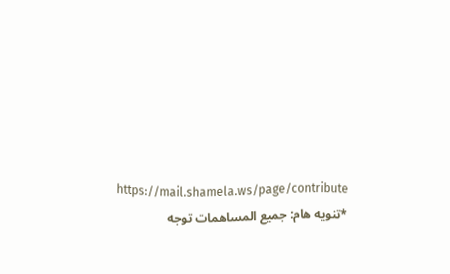https://mail.shamela.ws/page/contribute
*تنويه هام: جميع المساهمات توجه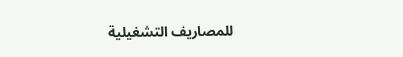للمصاريف التشغيلية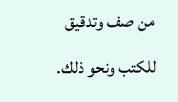من صف وتدقيق للكتب ونحو ذلك.